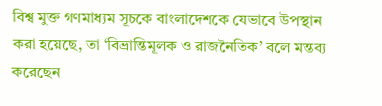বিশ্ব মুক্ত গণমাধ্যম সূচকে বাংলাদেশকে যেভাবে উপস্থান করা হয়েছে, তা ‘বিভ্রান্তিমূলক ও রাজনৈতিক’ বলে মন্তব্য করেছেন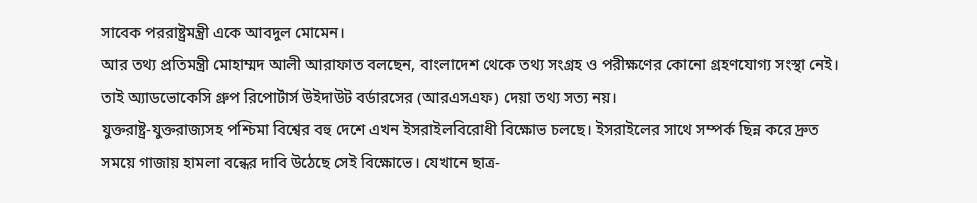সাবেক পররাষ্ট্রমন্ত্রী একে আবদুল মোমেন।
আর তথ্য প্রতিমন্ত্রী মোহাম্মদ আলী আরাফাত বলছেন, বাংলাদেশ থেকে তথ্য সংগ্রহ ও পরীক্ষণের কোনো গ্রহণযোগ্য সংস্থা নেই। তাই অ্যাডভোকেসি গ্রুপ রিপোর্টার্স উইদাউট বর্ডারসের (আরএসএফ) দেয়া তথ্য সত্য নয়।
যুক্তরাষ্ট্র-যুক্তরাজ্যসহ পশ্চিমা বিশ্বের বহু দেশে এখন ইসরাইলবিরোধী বিক্ষোভ চলছে। ইসরাইলের সাথে সম্পর্ক ছিন্ন করে দ্রুত সময়ে গাজায় হামলা বন্ধের দাবি উঠেছে সেই বিক্ষোভে। যেখানে ছাত্র-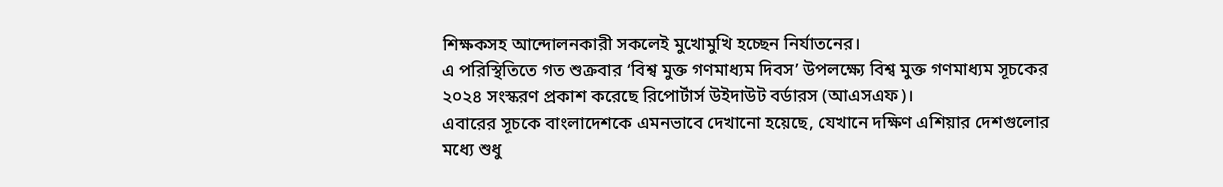শিক্ষকসহ আন্দোলনকারী সকলেই মুখোমুখি হচ্ছেন নির্যাতনের।
এ পরিস্থিতিতে গত শুক্রবার ‘বিশ্ব মুক্ত গণমাধ্যম দিবস’ উপলক্ষ্যে বিশ্ব মুক্ত গণমাধ্যম সূচকের ২০২৪ সংস্করণ প্রকাশ করেছে রিপোর্টার্স উইদাউট বর্ডারস (আএসএফ)।
এবারের সূচকে বাংলাদেশকে এমনভাবে দেখানো হয়েছে, যেখানে দক্ষিণ এশিয়ার দেশগুলোর মধ্যে শুধু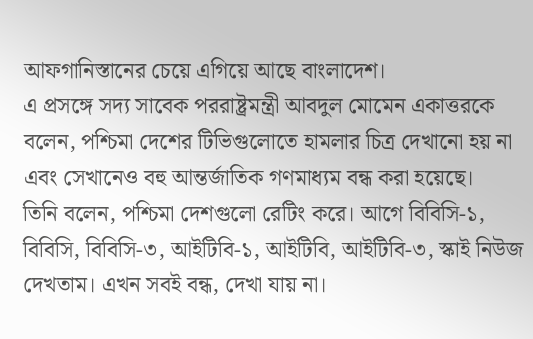আফগানিস্তানের চেয়ে এগিয়ে আছে বাংলাদেশ।
এ প্রসঙ্গে সদ্য সাবেক পররাষ্ট্রমন্ত্রী আবদুল মোমেন একাত্তরকে বলেন, পশ্চিমা দেশের টিভিগুলোতে হামলার চিত্র দেখানো হয় না এবং সেখানেও বহু আন্তর্জাতিক গণমাধ্যম বন্ধ করা হয়েছে।
তিনি বলেন, পশ্চিমা দেশগুলো রেটিং করে। আগে বিবিসি-১, বিবিসি, বিবিসি-৩, আইটিবি-১, আইটিবি, আইটিবি-৩, স্কাই নিউজ দেখতাম। এখন সবই বন্ধ, দেখা যায় না।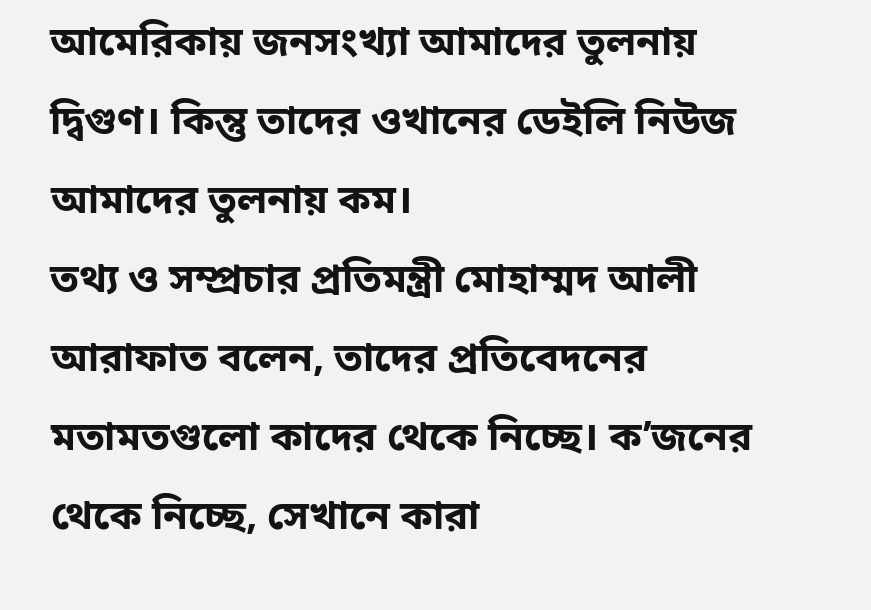আমেরিকায় জনসংখ্যা আমাদের তুলনায় দ্বিগুণ। কিন্তু তাদের ওখানের ডেইলি নিউজ আমাদের তুলনায় কম।
তথ্য ও সম্প্রচার প্রতিমন্ত্রী মোহাম্মদ আলী আরাফাত বলেন, তাদের প্রতিবেদনের মতামতগুলো কাদের থেকে নিচ্ছে। ক’জনের থেকে নিচ্ছে, সেখানে কারা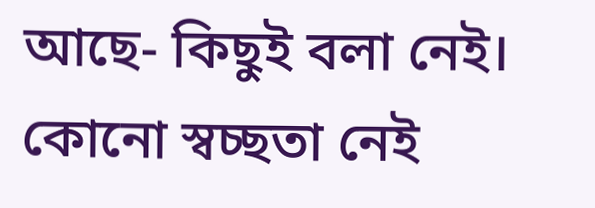আছে- কিছুই বলা নেই। কোনো স্বচ্ছতা নেই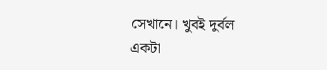সেখানে। খুবই দুর্বল একটা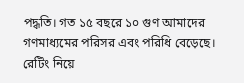পদ্ধতি। গত ১৫ বছরে ১০ গুণ আমাদের গণমাধ্যমের পরিসর এবং পরিধি বেড়েছে।
রেটিং নিয়ে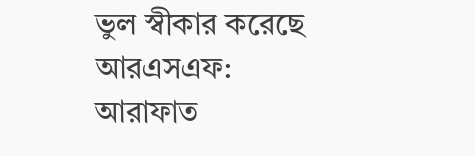ভুল স্বীকার করেছে আরএসএফ: আরাফাত